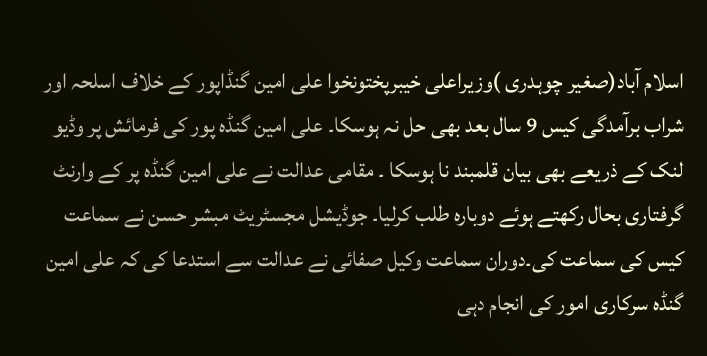اسلام آباد(صغیر چوہدری )وزیراعلی خیبرپختونخوا علی امین گنڈاپور کے خلاف اسلحہ اور شراب برآمدگی کیس 9 سال بعد بھی حل نہ ہوسکا۔ علی امین گنڈہ پور کی فرمائش پر وڈیو لنک کے ذریعے بھی بیان قلمبند نا ہوسکا ۔ مقامی عدالت نے علی امین گنڈہ پر کے وارنٹ گرفتاری بحال رکھتے ہوئے دوبارہ طلب کرلیا۔ جوڈیشل مجسٹریٹ مبشر حسن نے سماعت کیس کی سماعت کی۔دوران سماعت وکیل صفائی نے عدالت سے استدعا کی کہ علی امین گنڈہ سرکاری امور کی انجام دہی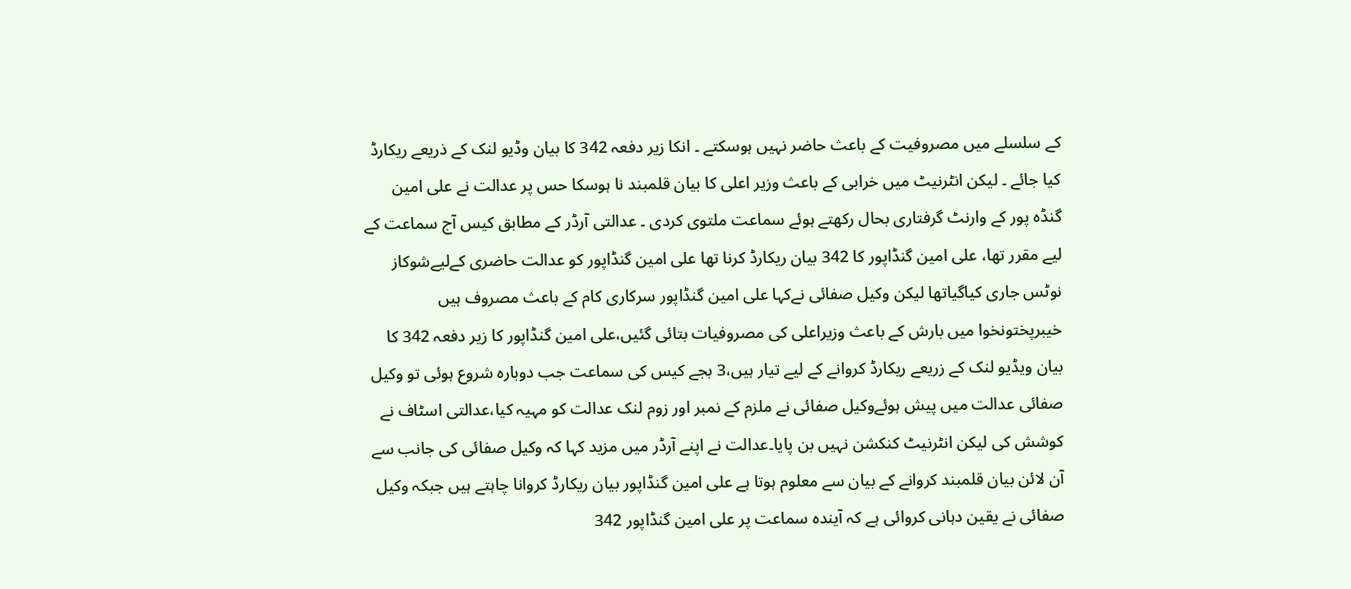کے سلسلے میں مصروفیت کے باعث حاضر نہیں ہوسکتے ۔ انکا زیر دفعہ 342 کا بیان وڈیو لنک کے ذریعے ریکارڈ کیا جائے ۔ لیکن انٹرنیٹ میں خرابی کے باعث وزیر اعلی کا بیان قلمبند نا ہوسکا حس پر عدالت نے علی امین گنڈہ پور کے وارنٹ گرفتاری بحال رکھتے ہوئے سماعت ملتوی کردی ۔ عدالتی آرڈر کے مطابق کیس آج سماعت کے لیے مقرر تھا، علی امین گنڈاپور کا 342 بیان ریکارڈ کرنا تھا علی امین گنڈاپور کو عدالت حاضری کےلیےشوکاز نوٹس جاری کیاگیاتھا لیکن وکیل صفائی نےکہا علی امین گنڈاپور سرکاری کام کے باعث مصروف ہیں خیبرپختونخوا میں بارش کے باعث وزیراعلی کی مصروفیات بتائی گئیں،علی امین گنڈاپور کا زیر دفعہ 342 کا بیان ویڈیو لنک کے زریعے ریکارڈ کروانے کے لیے تیار ہیں،3 بجے کیس کی سماعت جب دوبارہ شروع ہوئی تو وکیل صفائی عدالت میں پیش ہوئےوکیل صفائی نے ملزم کے نمبر اور زوم لنک عدالت کو مہیہ کیا،عدالتی اسٹاف نے کوشش کی لیکن انٹرنیٹ کنکشن نہیں بن پایا۔عدالت نے اپنے آرڈر میں مزید کہا کہ وکیل صفائی کی جانب سے آن لائن بیان قلمبند کروانے کے بیان سے معلوم ہوتا ہے علی امین گنڈاپور بیان ریکارڈ کروانا چاہتے ہیں جبکہ وکیل صفائی نے یقین دہانی کروائی ہے کہ آیندہ سماعت پر علی امین گنڈاپور 342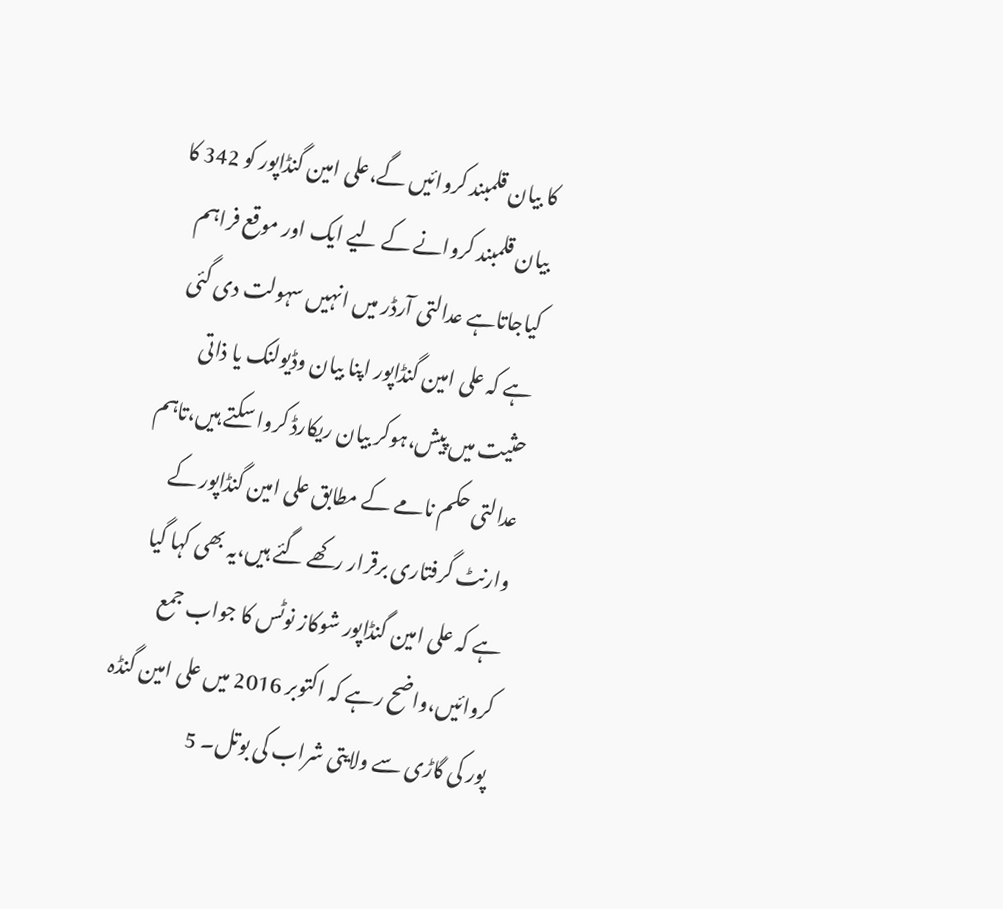کا بیان قلمبند کروائیں گے،علی امین گنڈاپور کو 342 کا بیان قلمبند کروانے کے لیے ایک اور موقع فراہم کیاجاتاہے عدالتی آرڈر میں انہیں سہولت دی گئی ہے کہ علی امین گنڈاپور اپنا بیان وڈیولنک یا ذاتی حثیت میں پیش،ہوکر بیان ریکارڈ کروا سکتے ہیں،تاہم عدالتی حکم نامے کے مطابق علی امین گنڈاپور کے وارنٹ گرفتاری برقرار رکھے گئے ہیں،یہ بھی کہا گیا ہے کہ علی امین گنڈاپور شوکاز نوٹس کا جواب جمع کروائیں،واضح رہے کہ اکتوبر 2016 میں علی امین گنڈہ پور کی گاڑی سے ولایتی شراب کی بوتل۔ 5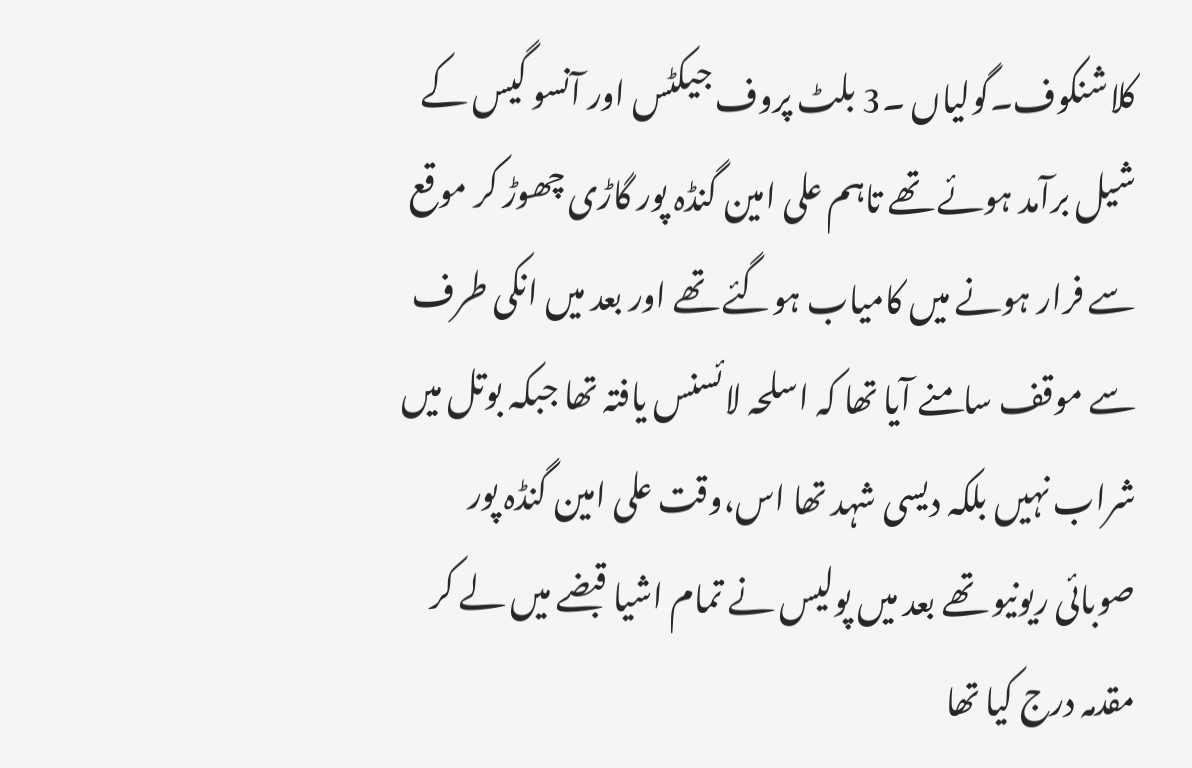کلاشنکوف۔گولیاں ۔3 بلٹ پروف جیکٹس اور آنسو گیس کے شیل برآمد ہوئے تھے تاہم علی امین گنڈہ پور گاڑی چھوڑ کر موقع سے فرار ہونے میں کامیاب ہوگئے تھے اور بعد میں انکی طرف سے موقف سامنے آیا تھا کہ اسلحہ لائسنس یافتہ تھا جبکہ بوتل میں شراب نہیں بلکہ دیسی شہد تھا اس،وقت علی امین گنڈہ پور صوبائی ریونیو تھے بعد میں پولیس نے تمام اشیا قبضے میں لے کر مقدمہ درج کیا تھا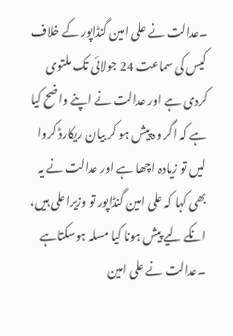۔عدالت نے علی امین گنڈاپور کے خلاف کیس کی سماعت 24 جولائی تک ملتوی کردی ہے اور عدالت نے اپنے واضح کیا ہے کہ اگر وہ پیش ہو کر بیان ریکارڈ کروا لیں تو زیادہ اچھا ہے اور عدالت نے یہ بھی کہا کہ علی امین گنڈاپور تو وزیراعلی ہیں، انکے لیے پیش ہونا کیا مسلہ ہوسکتاہے ۔عدالت نے علی امین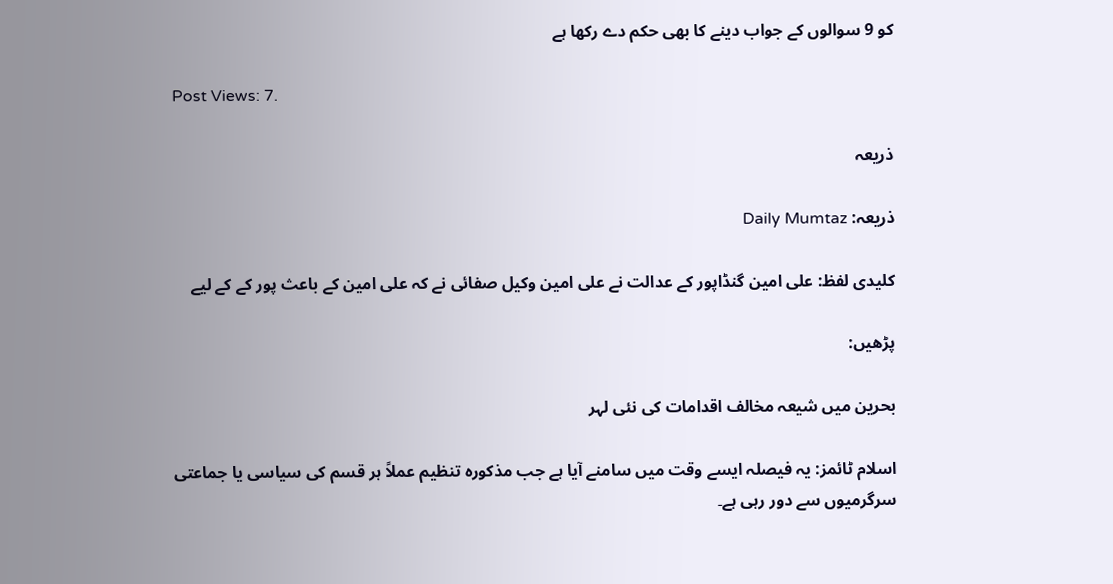کو 9 سوالوں کے جواب دینے کا بھی حکم دے رکھا ہے

Post Views: 7.

ذریعہ

ذریعہ: Daily Mumtaz

کلیدی لفظ: علی امین گنڈاپور کے عدالت نے علی امین وکیل صفائی نے کہ علی امین کے باعث پور کے کے لیے

پڑھیں:

بحرین میں شیعہ مخالف اقدامات کی نئی لہر

اسلام ٹائمز: یہ فیصلہ ایسے وقت میں سامنے آیا ہے جب مذکورہ تنظیم عملاً ہر قسم کی سیاسی یا جماعتی سرگرمیوں سے دور رہی ہے۔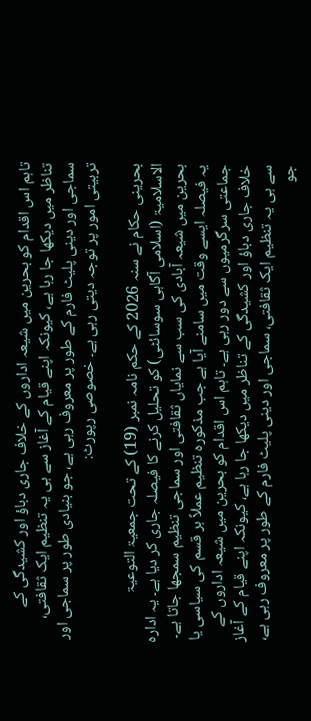تاہم اس اقدام کو بحرین میں شیعہ اداروں کے خلاف جاری دباؤ اور کشیدگی کے تناظر میں دیکھا جا رہا ہے، کیونکہ اپنے قیام کے آغاز سے ہی یہ تنظیم ایک ثقافتی، سماجی اور دینی پلیٹ فارم کے طور پر معروف رہی ہے، جو بنیادی طور پر سماجی اور تربیتی امور پر توجہ دیتی رہی ہے۔ خصوصی رپورٹ:

بحرینی حکام نے سنہ 2026 کے حکم نامہ نمبر (19) کے تحت جمعیۃ التوعیۃ الاسلامیۃ (اسلامی آگاہی سوسائٹی) کو تحلیل کرنے کا فیصلہ جاری کر دیا ہے۔ یہ ادارہ بحرین میں شیعہ آبادی کی سب سے نمایاں ثقافتی اور سماجی تنظیم سمجھا جاتا ہے۔ یہ فیصلہ ایسے وقت میں سامنے آیا ہے جب مذکورہ تنظیم عملاً ہر قسم کی سیاسی یا جماعتی سرگرمیوں سے دور رہی ہے۔ تاہم اس اقدام کو بحرین میں شیعہ اداروں کے خلاف جاری دباؤ اور کشیدگی کے تناظر میں دیکھا جا رہا ہے، کیونکہ اپنے قیام کے آغاز سے ہی یہ تنظیم ایک ثقافتی، سماجی اور دینی پلیٹ فارم کے طور پر معروف رہی ہے، جو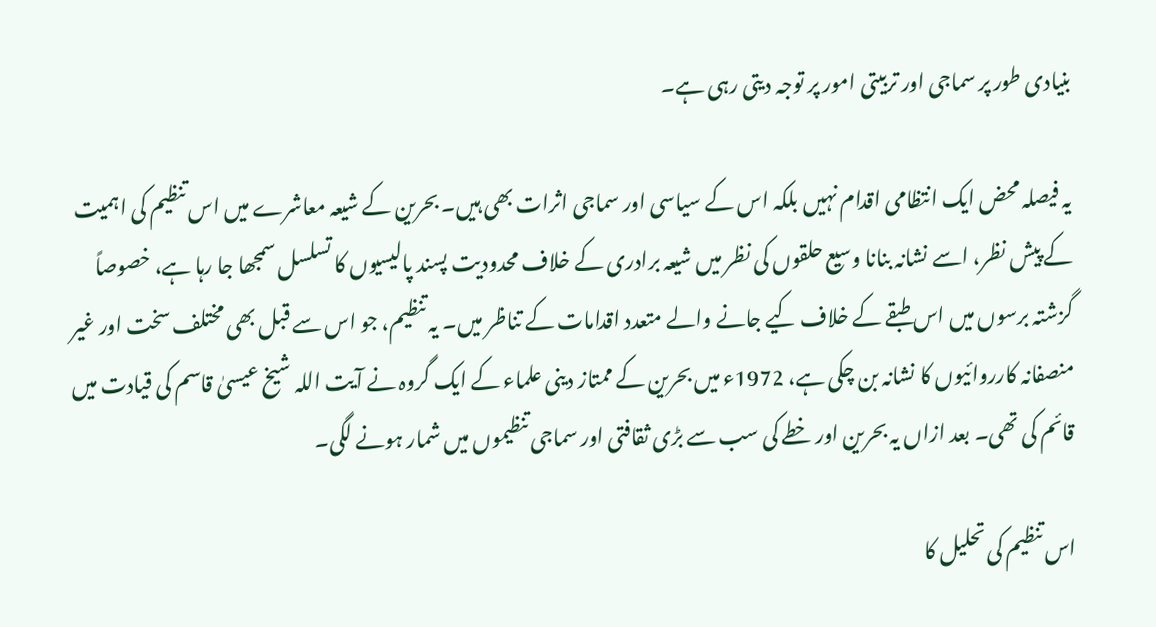بنیادی طور پر سماجی اور تربیتی امور پر توجہ دیتی رہی ہے۔

یہ فیصلہ محض ایک انتظامی اقدام نہیں بلکہ اس کے سیاسی اور سماجی اثرات بھی ہیں۔ بحرین کے شیعہ معاشرے میں اس تنظیم کی اہمیت کے پیش نظر، اسے نشانہ بنانا وسیع حلقوں کی نظر میں شیعہ برادری کے خلاف محدودیت پسند پالیسیوں کا تسلسل سمجھا جا رہا ہے، خصوصاً گزشتہ برسوں میں اس طبقے کے خلاف کیے جانے والے متعدد اقدامات کے تناظر میں۔ یہ تنظیم، جو اس سے قبل بھی مختلف سخت اور غیر منصفانہ کارروائیوں کا نشانہ بن چکی ہے، 1972ء میں بحرین کے ممتاز دینی علماء کے ایک گروہ نے آیت اللہ شیخ عیسیٰ قاسم کی قیادت میں قائم کی تھی۔ بعد ازاں یہ بحرین اور خطے کی سب سے بڑی ثقافتی اور سماجی تنظیموں میں شمار ہونے لگی۔

اس تنظیم کی تحلیل کا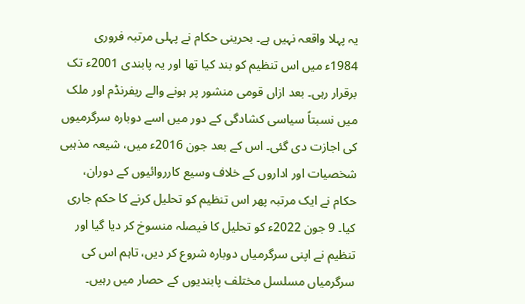یہ پہلا واقعہ نہیں ہے۔ بحرینی حکام نے پہلی مرتبہ فروری 1984ء میں اس تنظیم کو بند کیا تھا اور یہ پابندی 2001ء تک برقرار رہی۔ بعد ازاں قومی منشور پر ہونے والے ریفرنڈم اور ملک میں نسبتاً سیاسی کشادگی کے دور میں اسے دوبارہ سرگرمیوں کی اجازت دی گئی۔ اس کے بعد جون 2016ء میں، شیعہ مذہبی شخصیات اور اداروں کے خلاف وسیع کارروائیوں کے دوران، حکام نے ایک مرتبہ پھر اس تنظیم کو تحلیل کرنے کا حکم جاری کیا۔ 9 جون 2022ء کو تحلیل کا فیصلہ منسوخ کر دیا گیا اور تنظیم نے اپنی سرگرمیاں دوبارہ شروع کر دیں، تاہم اس کی سرگرمیاں مسلسل مختلف پابندیوں کے حصار میں رہیں۔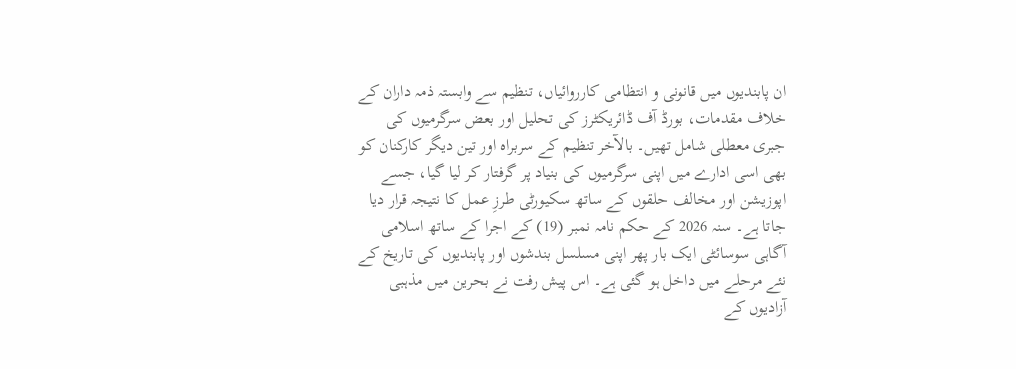ان پابندیوں میں قانونی و انتظامی کارروائیاں، تنظیم سے وابستہ ذمہ داران کے خلاف مقدمات، بورڈ آف ڈائریکٹرز کی تحلیل اور بعض سرگرمیوں کی جبری معطلی شامل تھیں۔ بالآخر تنظیم کے سربراہ اور تین دیگر کارکنان کو بھی اسی ادارے میں اپنی سرگرمیوں کی بنیاد پر گرفتار کر لیا گیا، جسے اپوزیشن اور مخالف حلقوں کے ساتھ سکیورٹی طرزِ عمل کا نتیجہ قرار دیا جاتا ہے۔ سنہ 2026 کے حکم نامہ نمبر (19) کے اجرا کے ساتھ اسلامی آگاہی سوسائٹی ایک بار پھر اپنی مسلسل بندشوں اور پابندیوں کی تاریخ کے نئے مرحلے میں داخل ہو گئی ہے۔ اس پیش رفت نے بحرین میں مذہبی آزادیوں کے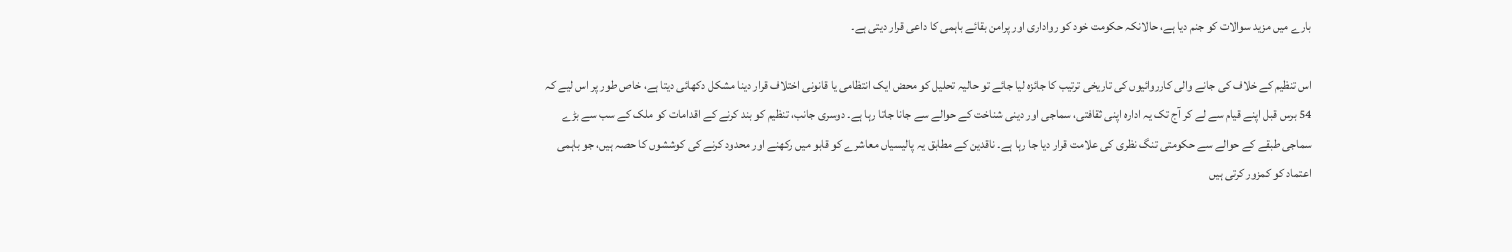بارے میں مزید سوالات کو جنم دیا ہے، حالانکہ حکومت خود کو رواداری اور پرامن بقائے باہمی کا داعی قرار دیتی ہے۔

اس تنظیم کے خلاف کی جانے والی کارروائیوں کی تاریخی ترتیب کا جائزہ لیا جائے تو حالیہ تحلیل کو محض ایک انتظامی یا قانونی اختلاف قرار دینا مشکل دکھائی دیتا ہے، خاص طور پر اس لیے کہ 54 برس قبل اپنے قیام سے لے کر آج تک یہ ادارہ اپنی ثقافتی، سماجی اور دینی شناخت کے حوالے سے جانا جاتا رہا ہے۔ دوسری جانب، تنظیم کو بند کرنے کے اقدامات کو ملک کے سب سے بڑے سماجی طبقے کے حوالے سے حکومتی تنگ نظری کی علامت قرار دیا جا رہا ہے۔ ناقدین کے مطابق یہ پالیسیاں معاشرے کو قابو میں رکھنے اور محدود کرنے کی کوششوں کا حصہ ہیں، جو باہمی اعتماد کو کمزور کرتی ہیں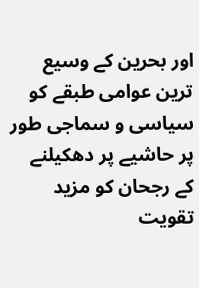اور بحرین کے وسیع ترین عوامی طبقے کو سیاسی و سماجی طور پر حاشیے پر دھکیلنے کے رجحان کو مزید تقویت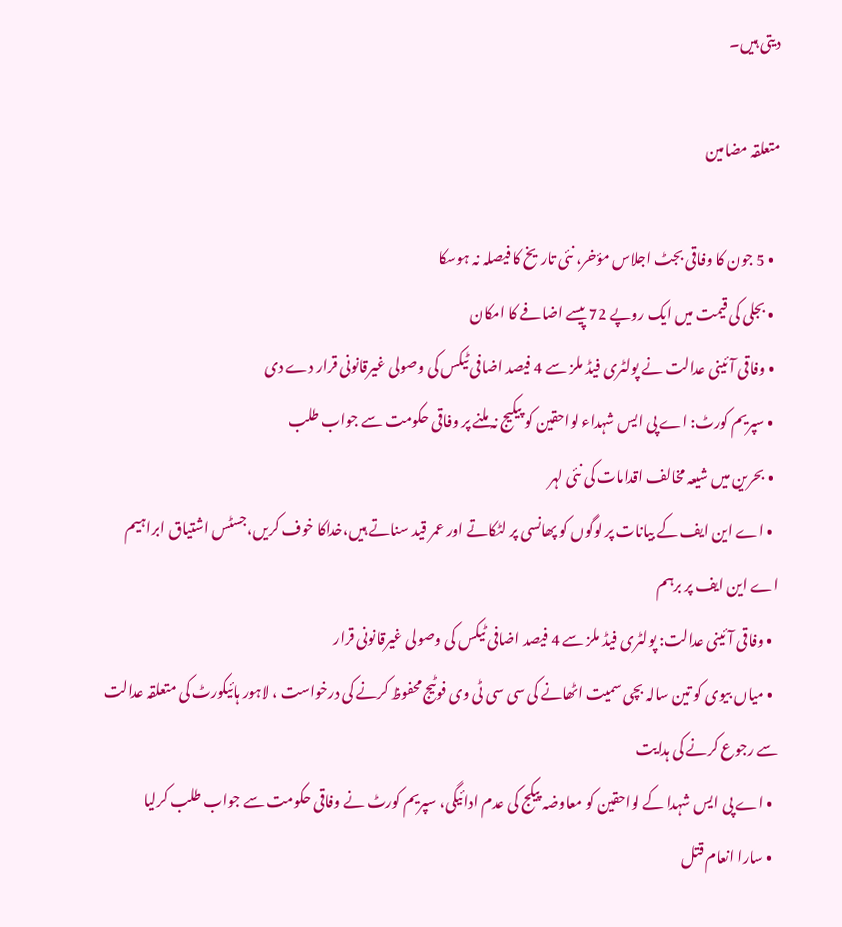دیتی ہیں۔

متعلقہ مضامین

  • 5 جون کا وفاقی بجٹ اجلاس مؤخر، نئی تاریخ کا فیصلہ نہ ہوسکا
  • بجلی کی قیمت میں ایک روپے 72 پیسے اضافے کا امکان
  • وفاقی آئینی عدالت نے پولٹری فیڈ ملز سے 4 فیصد اضافی ٹیکس کی وصولی غیرقانونی قرار دے دی
  • سپریم کورٹ: اے پی ایس شہداء لواحقین کو پیکیج نہ ملنے پر وفاقی حکومت سے جواب طلب
  • بحرین میں شیعہ مخالف اقدامات کی نئی لہر
  • اے این ایف کے بیانات پر لوگوں کو پھانسی پر لٹکاتے اور عمر قید سناتے ہیں،خداکا خوف کریں،جسٹس اشتیاق ابراہیم اے این ایف پر برہم
  • وفاقی آئینی عدالت: پولٹری فیڈ ملز سے 4 فیصد اضافی ٹیکس کی وصولی غیرقانونی قرار
  • میاں بیوی کو تین سالہ بچی سمیت اٹھانے کی سی سی ٹی وی فوٹیج محفوظ کرنے کی درخواست ، لاہور ہائیکورٹ کی متعلقہ عدالت سے رجوع کرنے کی ہدایت
  • اے پی ایس شہدا کے لواحقین کو معاوضہ پیکج کی عدم ادائیگی، سپریم کورٹ نے وفاقی حکومت سے جواب طلب کرلیا
  • سارا انعام قتل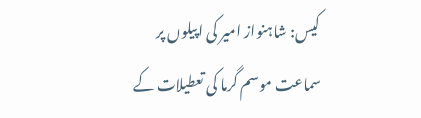کیس: شاہنواز امیر کی اپیلوں پر سماعت موسم گرما کی تعطیلات کے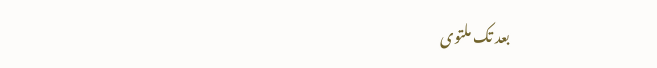بعد تک ملتوی